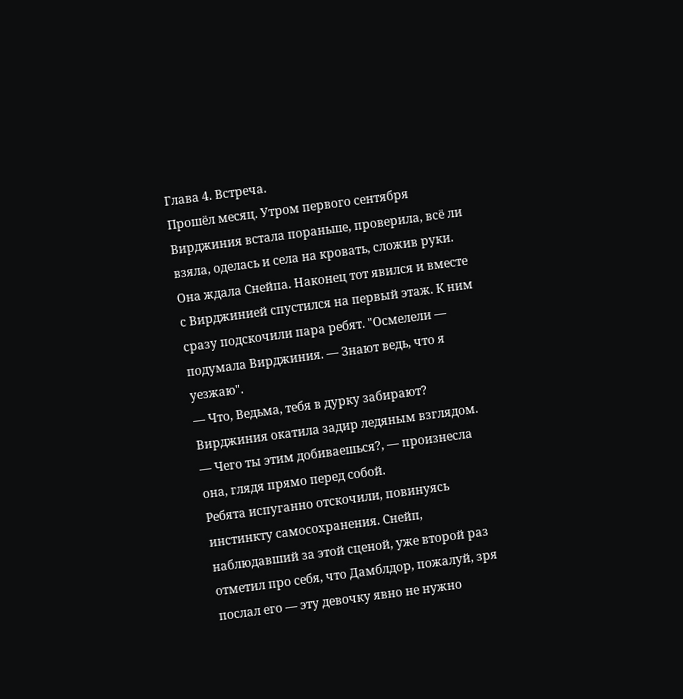Глава 4. Встреча.
Прошёл месяц. Утром первого сентября Вирджиния встала пораньше, проверила, всё ли взяла, оделась и села на кровать, сложив руки. Она ждала Снейпа. Наконец тот явился и вместе с Вирджинией спустился на первый этаж. К ним сразу подскочили пара ребят. "Осмелели — подумала Вирджиния. — Знают ведь, что я уезжаю".
— Что, Ведьма, тебя в дурку забирают?
Вирджиния окатила задир ледяным взглядом.
— Чего ты этим добиваешься?, — произнесла она, глядя прямо перед собой.
Ребята испуганно отскочили, повинуясь инстинкту самосохранения. Снейп, наблюдавший за этой сценой, уже второй раз отметил про себя, что Дамблдор, пожалуй, зря послал его — эту девочку явно не нужно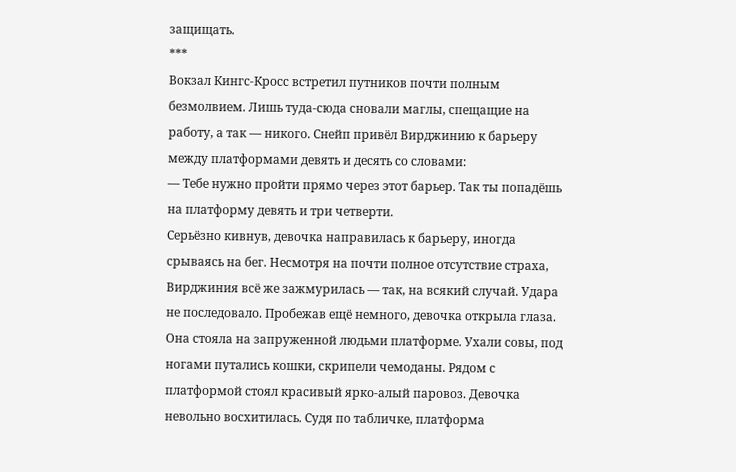защищать.
***
Вокзал Кингс-Кросс встретил путников почти полным безмолвием. Лишь туда-сюда сновали маглы, спещащие на работу, а так — никого. Снейп привёл Вирджинию к барьеру между платформами девять и десять со словами:
— Тебе нужно пройти прямо через этот барьер. Так ты попадёшь на платформу девять и три четверти.
Серьёзно кивнув, девочка направилась к барьеру, иногда срываясь на бег. Несмотря на почти полное отсутствие страха, Вирджиния всё же зажмурилась — так, на всякий случай. Удара не последовало. Пробежав ещё немного, девочка открыла глаза. Она стояла на запруженной людьми платформе. Ухали совы, под ногами путались кошки, скрипели чемоданы. Рядом с платформой стоял красивый ярко-алый паровоз. Девочка невольно восхитилась. Судя по табличке, платформа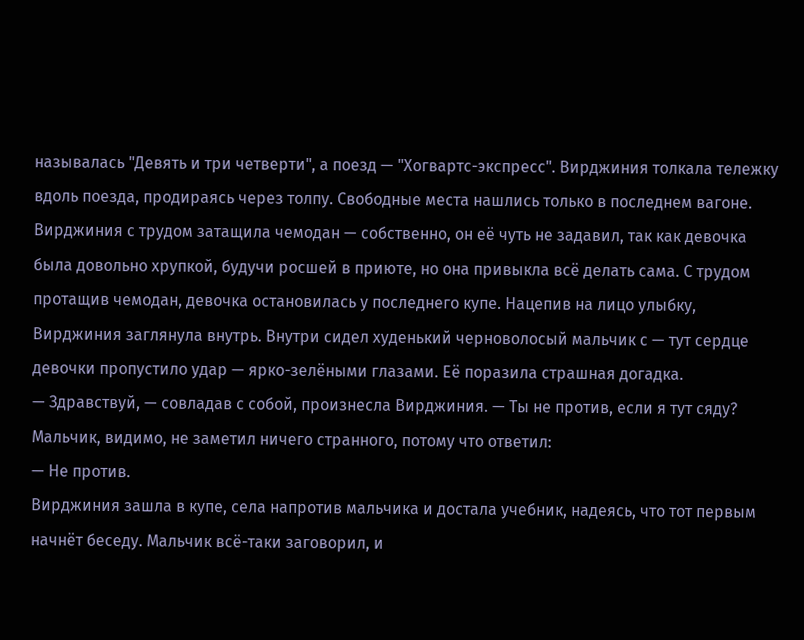называлась "Девять и три четверти", а поезд — "Хогвартс-экспресс". Вирджиния толкала тележку вдоль поезда, продираясь через толпу. Свободные места нашлись только в последнем вагоне. Вирджиния с трудом затащила чемодан — собственно, он её чуть не задавил, так как девочка была довольно хрупкой, будучи росшей в приюте, но она привыкла всё делать сама. С трудом протащив чемодан, девочка остановилась у последнего купе. Нацепив на лицо улыбку, Вирджиния заглянула внутрь. Внутри сидел худенький черноволосый мальчик с — тут сердце девочки пропустило удар — ярко-зелёными глазами. Её поразила страшная догадка.
— Здравствуй, — совладав с собой, произнесла Вирджиния. — Ты не против, если я тут сяду?
Мальчик, видимо, не заметил ничего странного, потому что ответил:
— Не против.
Вирджиния зашла в купе, села напротив мальчика и достала учебник, надеясь, что тот первым начнёт беседу. Мальчик всё-таки заговорил, и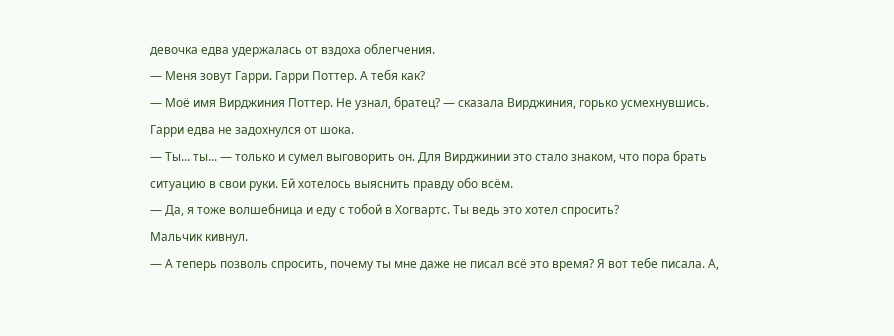девочка едва удержалась от вздоха облегчения.
— Меня зовут Гарри. Гарри Поттер. А тебя как?
— Моё имя Вирджиния Поттер. Не узнал, братец? — сказала Вирджиния, горько усмехнувшись.
Гарри едва не задохнулся от шока.
— Ты... ты... — только и сумел выговорить он. Для Вирджинии это стало знаком, что пора брать ситуацию в свои руки. Ей хотелось выяснить правду обо всём.
— Да, я тоже волшебница и еду с тобой в Хогвартс. Ты ведь это хотел спросить?
Мальчик кивнул.
— А теперь позволь спросить, почему ты мне даже не писал всё это время? Я вот тебе писала. А,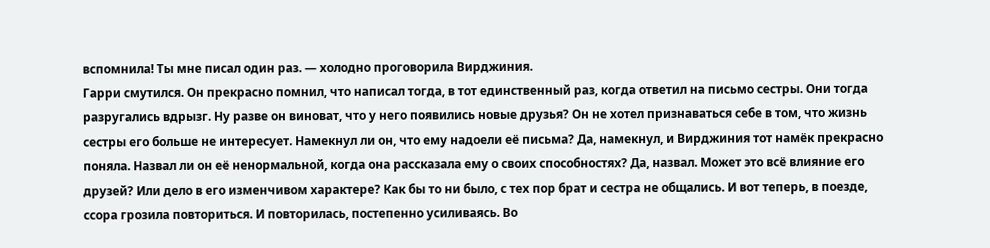вспомнила! Ты мне писал один раз. — холодно проговорила Вирджиния.
Гарри смутился. Он прекрасно помнил, что написал тогда, в тот единственный раз, когда ответил на письмо сестры. Они тогда разругались вдрызг. Ну разве он виноват, что у него появились новые друзья? Он не хотел признаваться себе в том, что жизнь сестры его больше не интересует. Намекнул ли он, что ему надоели её письма? Да, намекнул, и Вирджиния тот намёк прекрасно поняла. Назвал ли он её ненормальной, когда она рассказала ему о своих способностях? Да, назвал. Может это всё влияние его друзей? Или дело в его изменчивом характере? Как бы то ни было, с тех пор брат и сестра не общались. И вот теперь, в поезде, ссора грозила повториться. И повторилась, постепенно усиливаясь. Во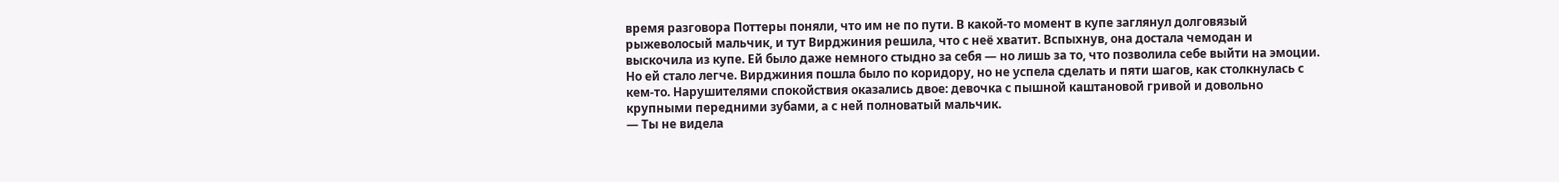время разговора Поттеры поняли, что им не по пути. В какой-то момент в купе заглянул долговязый рыжеволосый мальчик, и тут Вирджиния решила, что с неё хватит. Вспыхнув, она достала чемодан и выскочила из купе. Ей было даже немного стыдно за себя — но лишь за то, что позволила себе выйти на эмоции. Но ей стало легче. Вирджиния пошла было по коридору, но не успела сделать и пяти шагов, как столкнулась с кем-то. Нарушителями спокойствия оказались двое: девочка с пышной каштановой гривой и довольно крупными передними зубами, а с ней полноватый мальчик.
— Ты не видела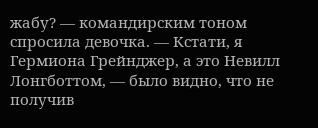жабу? — командирским тоном спросила девочка. — Кстати, я Гермиона Грейнджер, а это Невилл Лонгботтом, — было видно, что не получив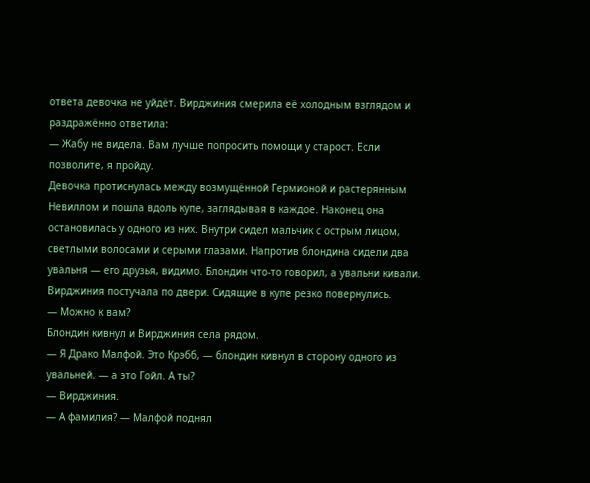ответа девочка не уйдёт. Вирджиния смерила её холодным взглядом и раздражённо ответила:
— Жабу не видела. Вам лучше попросить помощи у старост. Если позволите, я пройду.
Девочка протиснулась между возмущённой Гермионой и растерянным Невиллом и пошла вдоль купе, заглядывая в каждое. Наконец она остановилась у одного из них. Внутри сидел мальчик с острым лицом, светлыми волосами и серыми глазами. Напротив блондина сидели два увальня — его друзья, видимо. Блондин что-то говорил, а увальни кивали. Вирджиния постучала по двери. Сидящие в купе резко повернулись.
— Можно к вам?
Блондин кивнул и Вирджиния села рядом.
— Я Драко Малфой. Это Крэбб, — блондин кивнул в сторону одного из увальней. — а это Гойл. А ты?
— Вирджиния.
— А фамилия? — Малфой поднял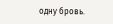одну бровь.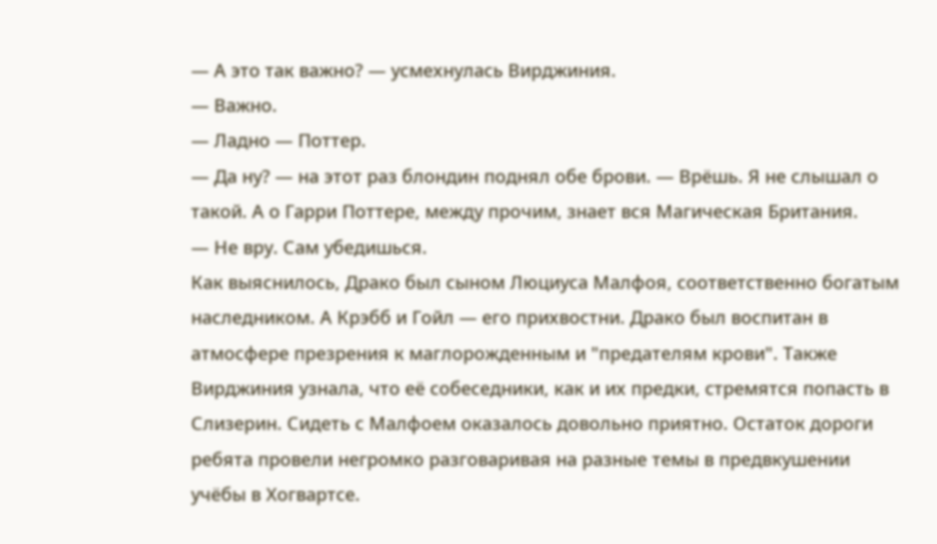— А это так важно? — усмехнулась Вирджиния.
— Важно.
— Ладно — Поттер.
— Да ну? — на этот раз блондин поднял обе брови. — Врёшь. Я не слышал о такой. А о Гарри Поттере, между прочим, знает вся Магическая Британия.
— Не вру. Сам убедишься.
Как выяснилось, Драко был сыном Люциуса Малфоя, соответственно богатым наследником. А Крэбб и Гойл — его прихвостни. Драко был воспитан в атмосфере презрения к маглорожденным и "предателям крови". Также Вирджиния узнала, что её собеседники, как и их предки, стремятся попасть в Слизерин. Сидеть с Малфоем оказалось довольно приятно. Остаток дороги ребята провели негромко разговаривая на разные темы в предвкушении учёбы в Хогвартсе.